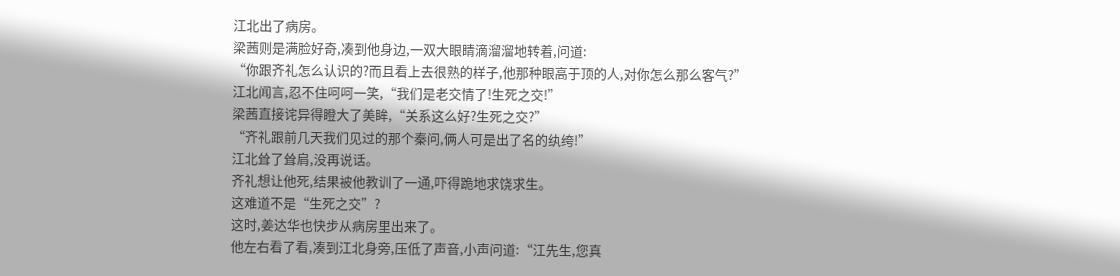江北出了病房。
梁茜则是满脸好奇,凑到他身边,一双大眼睛滴溜溜地转着,问道:
“你跟齐礼怎么认识的?而且看上去很熟的样子,他那种眼高于顶的人,对你怎么那么客气?”
江北闻言,忍不住呵呵一笑,“我们是老交情了!生死之交!”
梁茜直接诧异得瞪大了美眸,“关系这么好?生死之交?”
“齐礼跟前几天我们见过的那个秦问,俩人可是出了名的纨绔!”
江北耸了耸肩,没再说话。
齐礼想让他死,结果被他教训了一通,吓得跪地求饶求生。
这难道不是“生死之交”?
这时,姜达华也快步从病房里出来了。
他左右看了看,凑到江北身旁,压低了声音,小声问道:“江先生,您真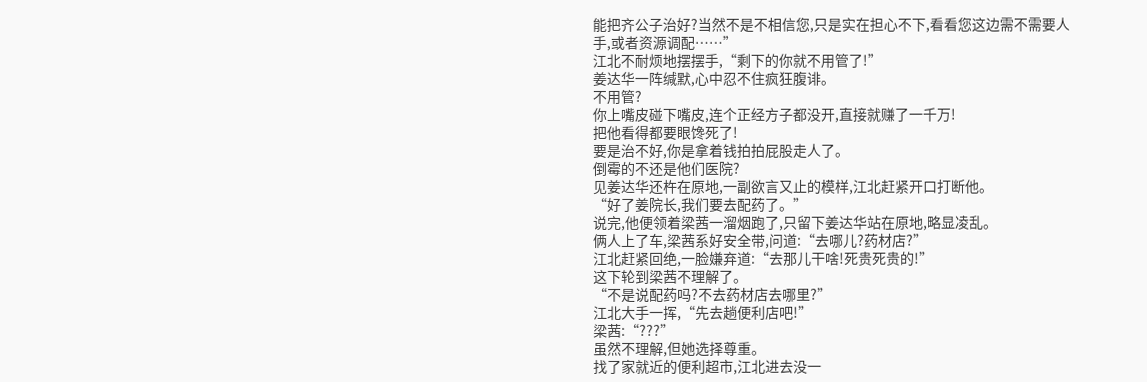能把齐公子治好?当然不是不相信您,只是实在担心不下,看看您这边需不需要人手,或者资源调配……”
江北不耐烦地摆摆手,“剩下的你就不用管了!”
姜达华一阵缄默,心中忍不住疯狂腹诽。
不用管?
你上嘴皮碰下嘴皮,连个正经方子都没开,直接就赚了一千万!
把他看得都要眼馋死了!
要是治不好,你是拿着钱拍拍屁股走人了。
倒霉的不还是他们医院?
见姜达华还杵在原地,一副欲言又止的模样,江北赶紧开口打断他。
“好了姜院长,我们要去配药了。”
说完,他便领着梁茜一溜烟跑了,只留下姜达华站在原地,略显凌乱。
俩人上了车,梁茜系好安全带,问道:“去哪儿?药材店?”
江北赶紧回绝,一脸嫌弃道:“去那儿干啥!死贵死贵的!”
这下轮到梁茜不理解了。
“不是说配药吗?不去药材店去哪里?”
江北大手一挥,“先去趟便利店吧!”
梁茜:“???”
虽然不理解,但她选择尊重。
找了家就近的便利超市,江北进去没一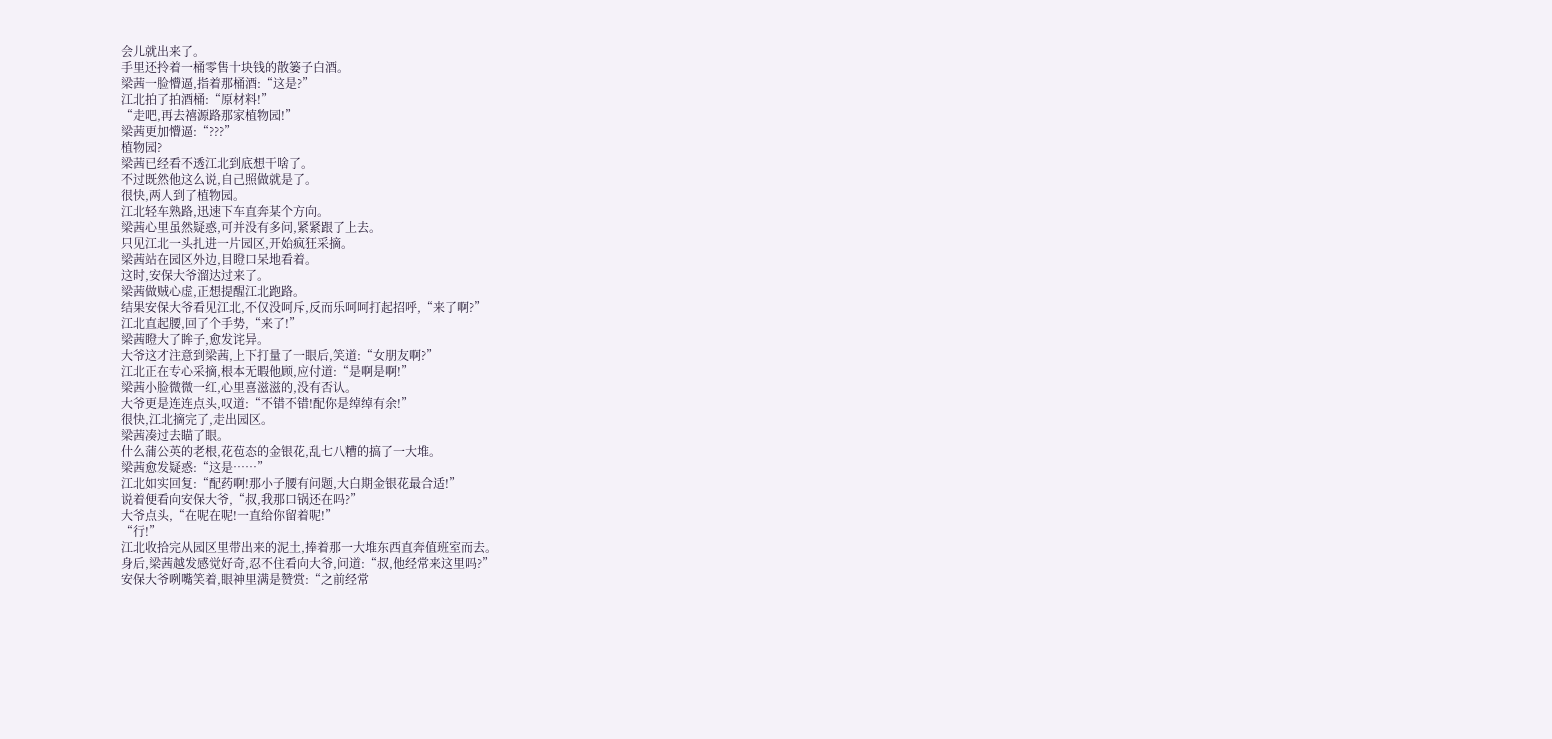会儿就出来了。
手里还拎着一桶零售十块钱的散篓子白酒。
梁茜一脸懵逼,指着那桶酒:“这是?”
江北拍了拍酒桶:“原材料!”
“走吧,再去禧源路那家植物园!”
梁茜更加懵逼:“???”
植物园?
梁茜已经看不透江北到底想干啥了。
不过既然他这么说,自己照做就是了。
很快,两人到了植物园。
江北轻车熟路,迅速下车直奔某个方向。
梁茜心里虽然疑惑,可并没有多问,紧紧跟了上去。
只见江北一头扎进一片园区,开始疯狂采摘。
梁茜站在园区外边,目瞪口呆地看着。
这时,安保大爷溜达过来了。
梁茜做贼心虚,正想提醒江北跑路。
结果安保大爷看见江北,不仅没呵斥,反而乐呵呵打起招呼,“来了啊?”
江北直起腰,回了个手势,“来了!”
梁茜瞪大了眸子,愈发诧异。
大爷这才注意到梁茜,上下打量了一眼后,笑道:“女朋友啊?”
江北正在专心采摘,根本无暇他顾,应付道:“是啊是啊!”
梁茜小脸微微一红,心里喜滋滋的,没有否认。
大爷更是连连点头,叹道:“不错不错!配你是绰绰有余!”
很快,江北摘完了,走出园区。
梁茜凑过去瞄了眼。
什么蒲公英的老根,花苞态的金银花,乱七八糟的搞了一大堆。
梁茜愈发疑惑:“这是……”
江北如实回复:“配药啊!那小子腰有问题,大白期金银花最合适!”
说着便看向安保大爷,“叔,我那口锅还在吗?”
大爷点头,“在呢在呢!一直给你留着呢!”
“行!”
江北收拾完从园区里带出来的泥土,捧着那一大堆东西直奔值班室而去。
身后,梁茜越发感觉好奇,忍不住看向大爷,问道:“叔,他经常来这里吗?”
安保大爷咧嘴笑着,眼神里满是赞赏:“之前经常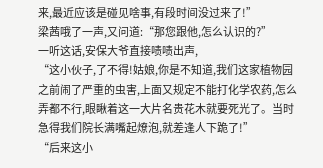来,最近应该是碰见啥事,有段时间没过来了!”
梁茜哦了一声,又问道:“那您跟他,怎么认识的?”
一听这话,安保大爷直接啧啧出声,
“这小伙子,了不得!姑娘,你是不知道,我们这家植物园之前闹了严重的虫害,上面又规定不能打化学农药,怎么弄都不行,眼瞅着这一大片名贵花木就要死光了。当时急得我们院长满嘴起燎泡,就差逢人下跪了!”
“后来这小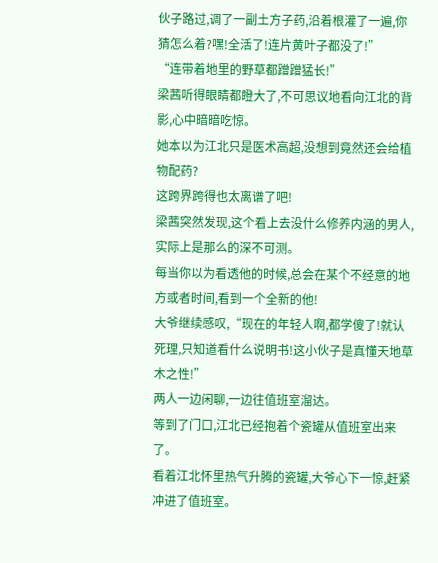伙子路过,调了一副土方子药,沿着根灌了一遍,你猜怎么着?嘿!全活了!连片黄叶子都没了!”
“连带着地里的野草都蹭蹭猛长!”
梁茜听得眼睛都瞪大了,不可思议地看向江北的背影,心中暗暗吃惊。
她本以为江北只是医术高超,没想到竟然还会给植物配药?
这跨界跨得也太离谱了吧!
梁茜突然发现,这个看上去没什么修养内涵的男人,实际上是那么的深不可测。
每当你以为看透他的时候,总会在某个不经意的地方或者时间,看到一个全新的他!
大爷继续感叹,“现在的年轻人啊,都学傻了!就认死理,只知道看什么说明书!这小伙子是真懂天地草木之性!”
两人一边闲聊,一边往值班室溜达。
等到了门口,江北已经抱着个瓷罐从值班室出来了。
看着江北怀里热气升腾的瓷罐,大爷心下一惊,赶紧冲进了值班室。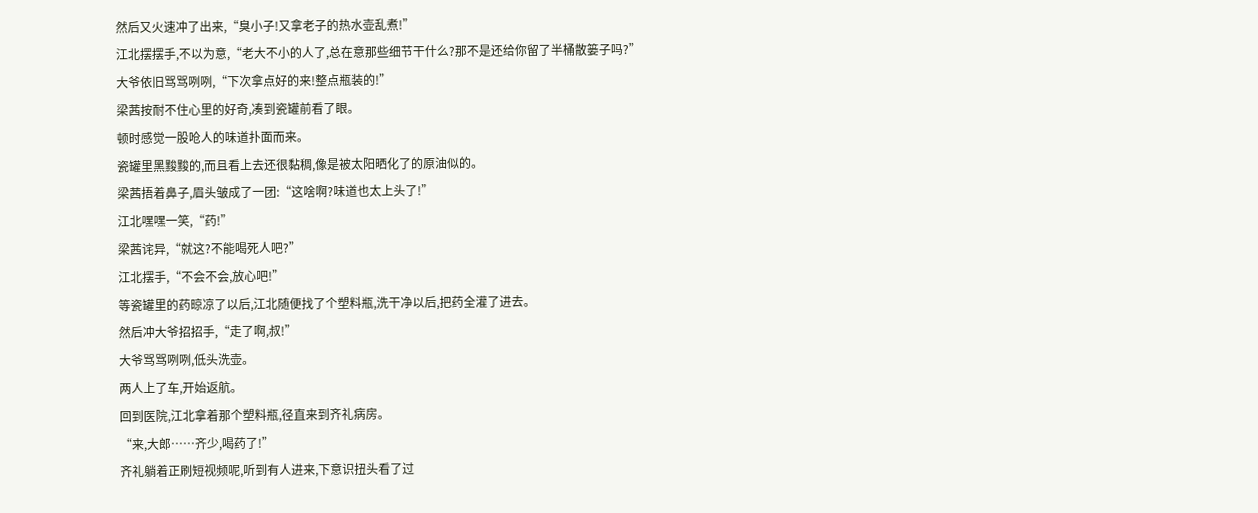然后又火速冲了出来,“臭小子!又拿老子的热水壶乱煮!”
江北摆摆手,不以为意,“老大不小的人了,总在意那些细节干什么?那不是还给你留了半桶散篓子吗?”
大爷依旧骂骂咧咧,“下次拿点好的来!整点瓶装的!”
梁茜按耐不住心里的好奇,凑到瓷罐前看了眼。
顿时感觉一股呛人的味道扑面而来。
瓷罐里黑黢黢的,而且看上去还很黏稠,像是被太阳晒化了的原油似的。
梁茜捂着鼻子,眉头皱成了一团:“这啥啊?味道也太上头了!”
江北嘿嘿一笑,“药!”
梁茜诧异,“就这?不能喝死人吧?”
江北摆手,“不会不会,放心吧!”
等瓷罐里的药晾凉了以后,江北随便找了个塑料瓶,洗干净以后,把药全灌了进去。
然后冲大爷招招手,“走了啊,叔!”
大爷骂骂咧咧,低头洗壶。
两人上了车,开始返航。
回到医院,江北拿着那个塑料瓶,径直来到齐礼病房。
“来,大郎……齐少,喝药了!”
齐礼躺着正刷短视频呢,听到有人进来,下意识扭头看了过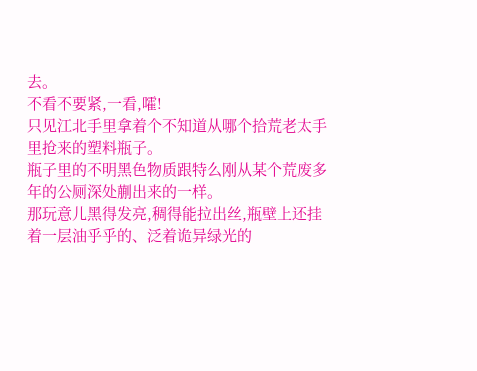去。
不看不要紧,一看,嚯!
只见江北手里拿着个不知道从哪个拾荒老太手里抢来的塑料瓶子。
瓶子里的不明黑色物质跟特么刚从某个荒废多年的公厕深处蒯出来的一样。
那玩意儿黑得发亮,稠得能拉出丝,瓶壁上还挂着一层油乎乎的、泛着诡异绿光的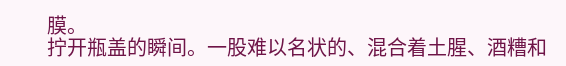膜。
拧开瓶盖的瞬间。一股难以名状的、混合着土腥、酒糟和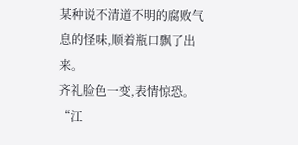某种说不清道不明的腐败气息的怪味,顺着瓶口飘了出来。
齐礼脸色一变,表情惊恐。
“江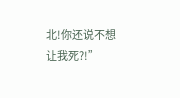北!你还说不想让我死?!”